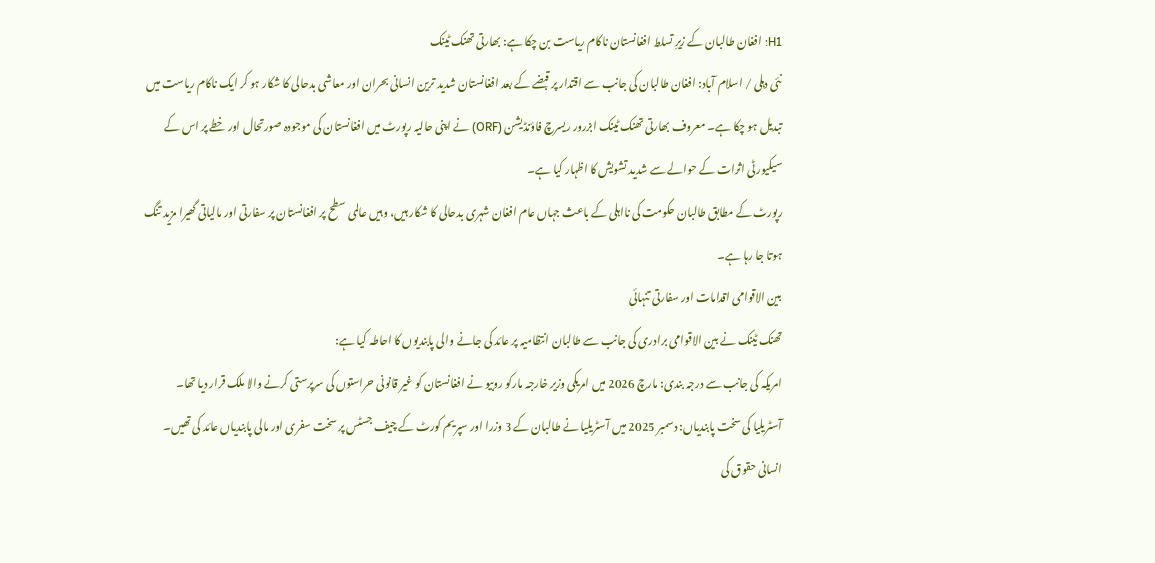H1: افغان طالبان کے زیرِ تسلط افغانستان ناکام ریاست بن چکا ہے: بھارتی تھنک ٹینک
نئی دہلی / اسلام آباد: افغان طالبان کی جانب سے اقتدار پر قبضے کے بعد افغانستان شدید ترین انسانی بحران اور معاشی بدحالی کا شکار ہو کر ایک ناکام ریاست میں تبدیل ہو چکا ہے۔ معروف بھارتی تھنک ٹینک ابزرور ریسرچ فاؤنڈیشن (ORF) نے اپنی حالیہ رپورٹ میں افغانستان کی موجودہ صورتحال اور خطے پر اس کے سیکیورٹی اثرات کے حوالے سے شدید تشویش کا اظہار کیا ہے۔
رپورٹ کے مطابق طالبان حکومت کی نااہلی کے باعث جہاں عام افغان شہری بدحالی کا شکار ہیں، وہیں عالمی سطح پر افغانستان پر سفارتی اور مالیاتی گھیرا مزید تنگ ہوتا جا رہا ہے۔
بین الاقوامی اقدامات اور سفارتی تنہائی
تھنک ٹینک نے بین الاقوامی برادری کی جانب سے طالبان انتظامیہ پر عائد کی جانے والی پابندیوں کا احاطہ کیا ہے:
امریکہ کی جانب سے درجہ بندی: مارچ 2026 میں امریکی وزیر خارجہ مارکو روبیو نے افغانستان کو غیر قانونی حراستوں کی سرپرستی کرنے والا ملک قرار دیا تھا۔
آسٹریلیا کی سخت پابندیاں: دسمبر 2025 میں آسٹریلیا نے طالبان کے 3 وزرا اور سپریم کورٹ کے چیف جسٹس پر سخت سفری اور مالی پابندیاں عائد کی تھیں۔
انسانی حقوق کی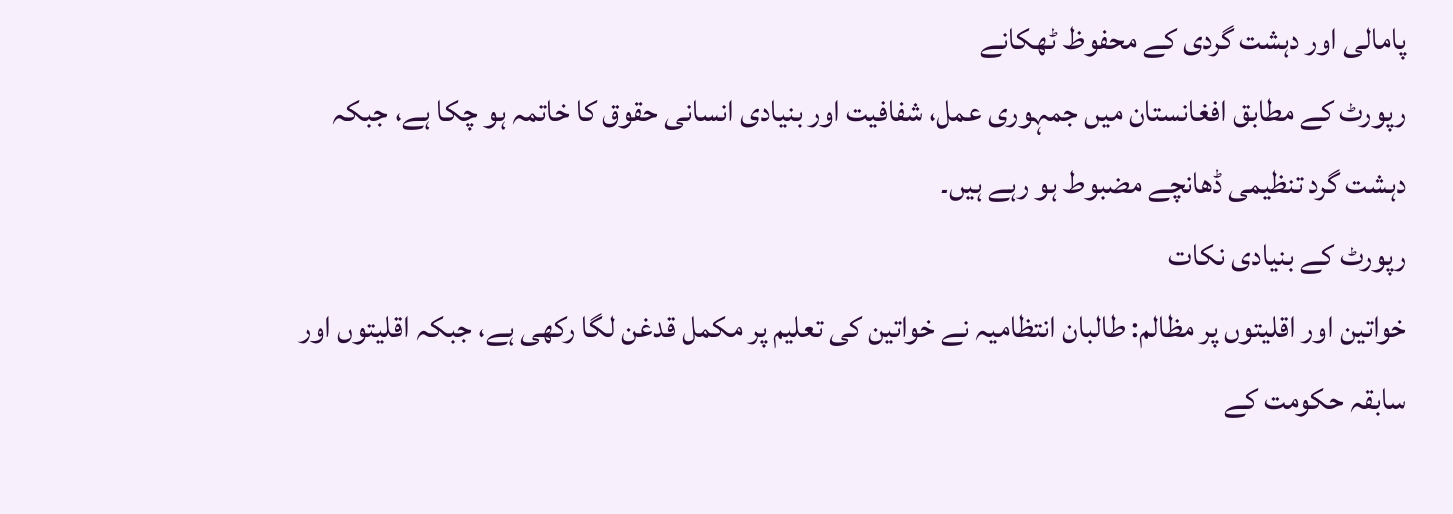پامالی اور دہشت گردی کے محفوظ ٹھکانے
رپورٹ کے مطابق افغانستان میں جمہوری عمل، شفافیت اور بنیادی انسانی حقوق کا خاتمہ ہو چکا ہے، جبکہ دہشت گرد تنظیمی ڈھانچے مضبوط ہو رہے ہیں۔
رپورٹ کے بنیادی نکات
خواتین اور اقلیتوں پر مظالم: طالبان انتظامیہ نے خواتین کی تعلیم پر مکمل قدغن لگا رکھی ہے، جبکہ اقلیتوں اور سابقہ حکومت کے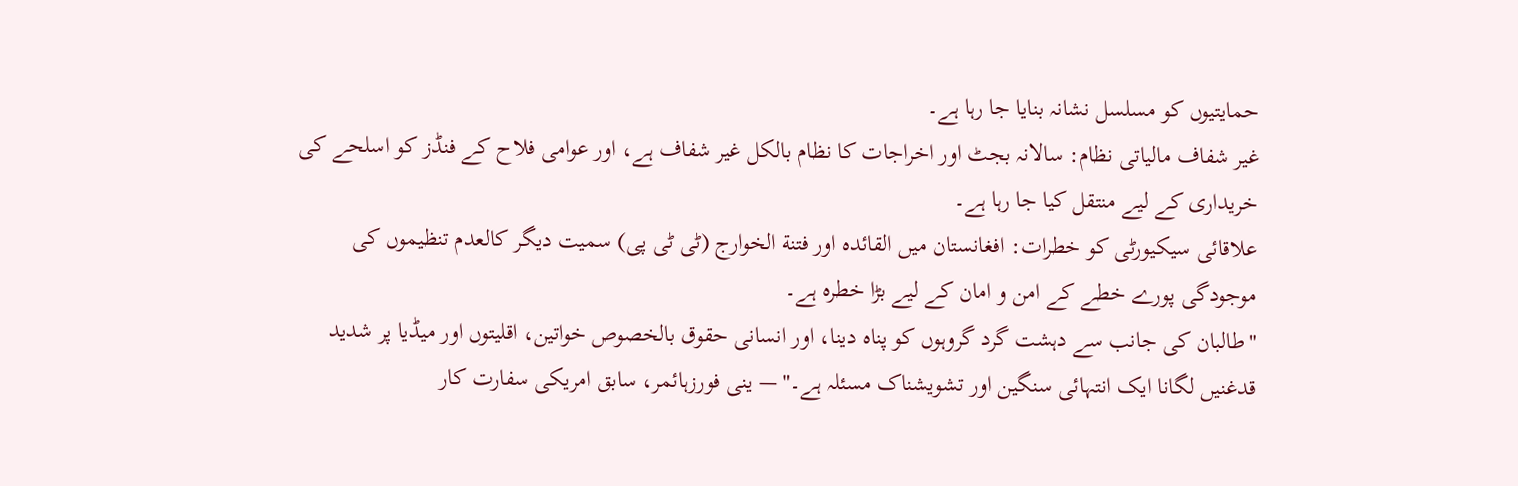حمایتیوں کو مسلسل نشانہ بنایا جا رہا ہے۔
غیر شفاف مالیاتی نظام: سالانہ بجٹ اور اخراجات کا نظام بالکل غیر شفاف ہے، اور عوامی فلاح کے فنڈز کو اسلحے کی خریداری کے لیے منتقل کیا جا رہا ہے۔
علاقائی سیکیورٹی کو خطرات: افغانستان میں القائدہ اور فتنة الخوارج (ٹی ٹی پی) سمیت دیگر کالعدم تنظیموں کی موجودگی پورے خطے کے امن و امان کے لیے بڑا خطرہ ہے۔
"طالبان کی جانب سے دہشت گرد گروہوں کو پناہ دینا، اور انسانی حقوق بالخصوص خواتین، اقلیتوں اور میڈیا پر شدید قدغنیں لگانا ایک انتہائی سنگین اور تشویشناک مسئلہ ہے۔" — ینی فورزہائمر، سابق امریکی سفارت کار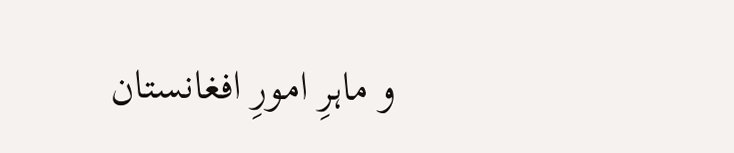و ماہرِ امورِ افغانستان